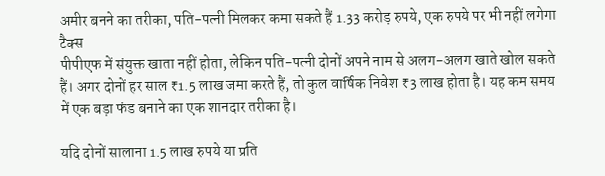अमीर बनने का तरीका, पति-पत्नी मिलकर कमा सकते हैं 1.33 करोड़ रुपये, एक रुपये पर भी नहीं लगेगा टैक्स
पीपीएफ में संयुक्त खाता नहीं होता, लेकिन पति-पत्नी दोनों अपने नाम से अलग-अलग खाते खोल सकते हैं। अगर दोनों हर साल ₹1.5 लाख जमा करते हैं, तो कुल वार्षिक निवेश ₹3 लाख होता है। यह कम समय में एक बड़ा फंड बनाने का एक शानदार तरीका है।

यदि दोनों सालाना 1.5 लाख रुपये या प्रति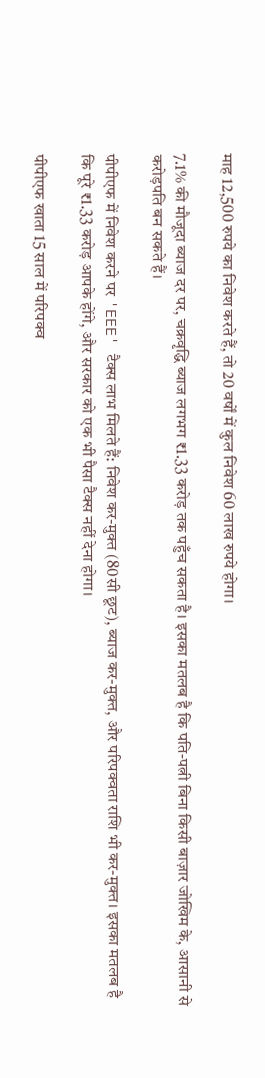माह 12,500 रुपये का निवेश करते हैं, तो 20 वर्षों में कुल निवेश 60 लाख रुपये होगा।

7.1% की मौजूदा ब्याज दर पर, चक्रवृद्धि ब्याज लगभग ₹1.33 करोड़ तक पहुँच सकता है। इसका मतलब है कि पति-पत्नी बिना किसी बाज़ार जोखिम के, आसानी से करोड़पति बन सकते हैं।

पीपीएफ में निवेश करने पर 'EEE' टैक्स लाभ मिलते हैं: निवेश कर-मुक्त (80सी छूट), ब्याज कर-मुक्त, और परिपक्वता राशि भी कर-मुक्त। इसका मतलब है कि पूरे ₹1.33 करोड़ आपके होंगे, और सरकार को एक भी पैसा टैक्स नहीं देना होगा।

पीपीएफ खाता 15 साल में परिपक्व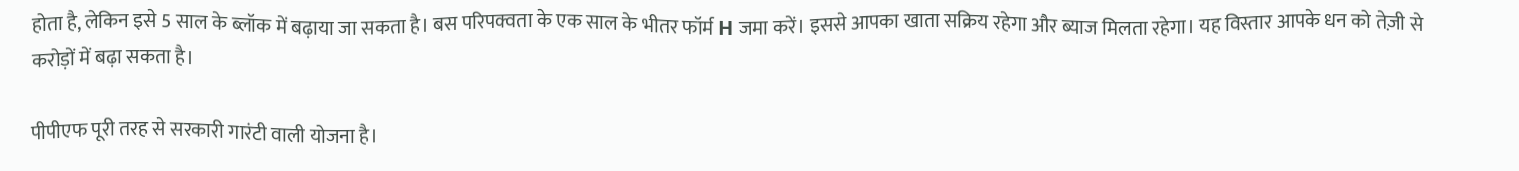होता है, लेकिन इसे 5 साल के ब्लॉक में बढ़ाया जा सकता है। बस परिपक्वता के एक साल के भीतर फॉर्म H जमा करें। इससे आपका खाता सक्रिय रहेगा और ब्याज मिलता रहेगा। यह विस्तार आपके धन को तेज़ी से करोड़ों में बढ़ा सकता है।

पीपीएफ पूरी तरह से सरकारी गारंटी वाली योजना है।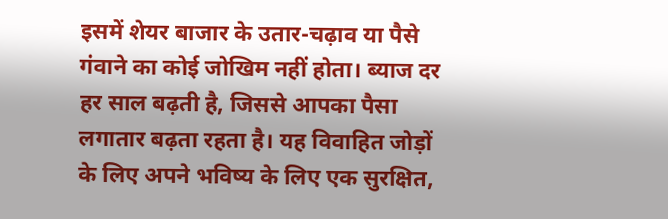इसमें शेयर बाजार के उतार-चढ़ाव या पैसे गंवाने का कोई जोखिम नहीं होता। ब्याज दर हर साल बढ़ती है, जिससे आपका पैसा लगातार बढ़ता रहता है। यह विवाहित जोड़ों के लिए अपने भविष्य के लिए एक सुरक्षित,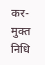कर-मुक्त निधि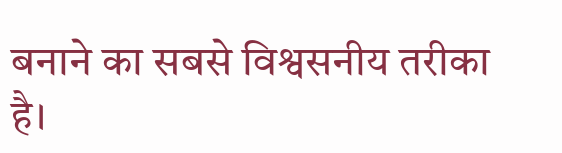बनाने का सबसे विश्वसनीय तरीका है।